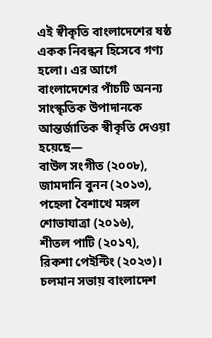এই স্বীকৃতি বাংলাদেশের ষষ্ঠ একক নিবন্ধন হিসেবে গণ্য হলো। এর আগে বাংলাদেশের পাঁচটি অনন্য সাংস্কৃতিক উপাদানকে আন্তর্জাতিক স্বীকৃতি দেওয়া হয়েছে—
বাউল সংগীত (২০০৮),
জামদানি বুনন (২০১৩),
পহেলা বৈশাখে মঙ্গল শোভাযাত্রা (২০১৬),
শীতল পাটি (২০১৭),
রিকশা পেইন্টিং (২০২৩)।
চলমান সভায় বাংলাদেশ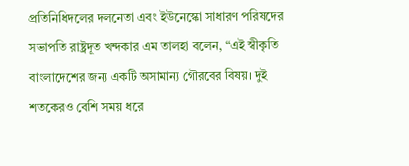প্রতিনিধিদলের দলনেতা এবং ইউনেস্কো সাধারণ পরিষদের সভাপতি রাষ্ট্রদূত খন্দকার এম তালহা বলেন, “এই স্বীকৃতি বাংলাদেশের জন্য একটি অসামান্য গৌরবের বিষয়। দুই শতকেরও বেশি সময় ধরে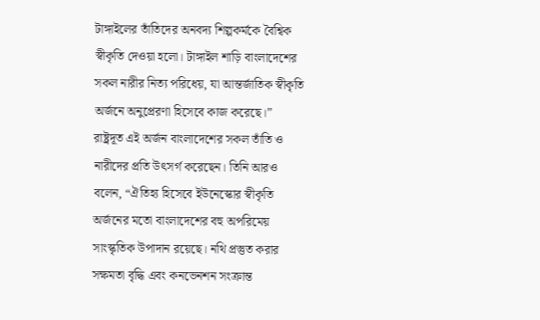টাঙ্গাইলের তাঁতিদের অনবদ্য শিল্পকর্মকে বৈশ্বিক স্বীকৃতি দেওয়া হলো। টাঙ্গাইল শাড়ি বাংলাদেশের সকল নারীর নিত্য পরিধেয়, যা আন্তর্জাতিক স্বীকৃতি অর্জনে অনুপ্রেরণা হিসেবে কাজ করেছে।”
রাষ্ট্রদূত এই অর্জন বাংলাদেশের সকল তাঁতি ও নারীদের প্রতি উৎসর্গ করেছেন। তিনি আরও বলেন, “ঐতিহ্য হিসেবে ইউনেস্কোর স্বীকৃতি অর্জনের মতো বাংলাদেশের বহু অপরিমেয় সাংস্কৃতিক উপাদান রয়েছে। নথি প্রস্তুত করার সক্ষমতা বৃদ্ধি এবং কনভেনশন সংক্রান্ত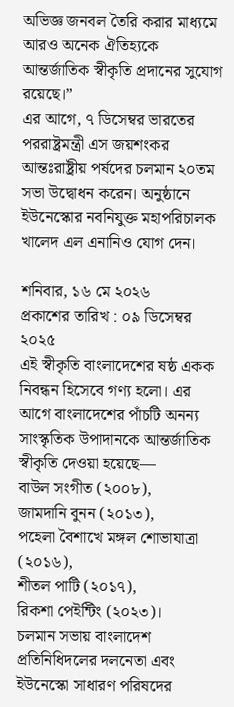অভিজ্ঞ জনবল তৈরি করার মাধ্যমে আরও অনেক ঐতিহ্যকে আন্তর্জাতিক স্বীকৃতি প্রদানের সুযোগ রয়েছে।”
এর আগে, ৭ ডিসেম্বর ভারতের পররাষ্ট্রমন্ত্রী এস জয়শংকর আন্তঃরাষ্ট্রীয় পর্ষদের চলমান ২০তম সভা উদ্বোধন করেন। অনুষ্ঠানে ইউনেস্কোর নবনিযুক্ত মহাপরিচালক খালেদ এল এনানিও যোগ দেন।

শনিবার, ১৬ মে ২০২৬
প্রকাশের তারিখ : ০৯ ডিসেম্বর ২০২৫
এই স্বীকৃতি বাংলাদেশের ষষ্ঠ একক নিবন্ধন হিসেবে গণ্য হলো। এর আগে বাংলাদেশের পাঁচটি অনন্য সাংস্কৃতিক উপাদানকে আন্তর্জাতিক স্বীকৃতি দেওয়া হয়েছে—
বাউল সংগীত (২০০৮),
জামদানি বুনন (২০১৩),
পহেলা বৈশাখে মঙ্গল শোভাযাত্রা (২০১৬),
শীতল পাটি (২০১৭),
রিকশা পেইন্টিং (২০২৩)।
চলমান সভায় বাংলাদেশ প্রতিনিধিদলের দলনেতা এবং ইউনেস্কো সাধারণ পরিষদের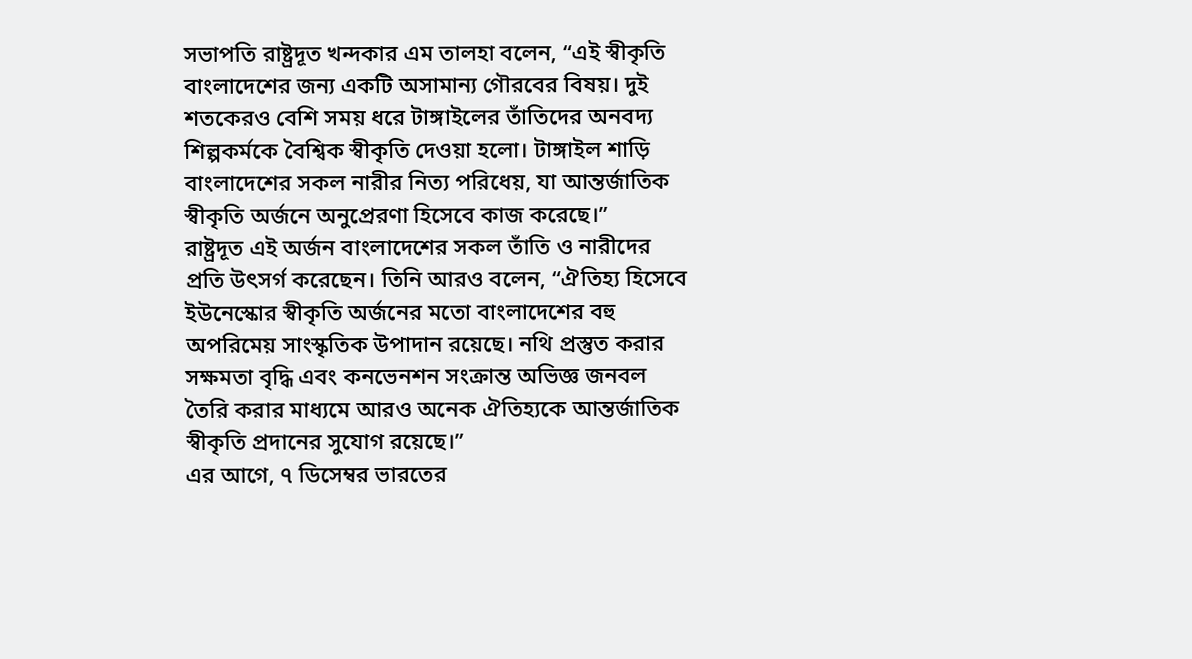সভাপতি রাষ্ট্রদূত খন্দকার এম তালহা বলেন, “এই স্বীকৃতি বাংলাদেশের জন্য একটি অসামান্য গৌরবের বিষয়। দুই শতকেরও বেশি সময় ধরে টাঙ্গাইলের তাঁতিদের অনবদ্য শিল্পকর্মকে বৈশ্বিক স্বীকৃতি দেওয়া হলো। টাঙ্গাইল শাড়ি বাংলাদেশের সকল নারীর নিত্য পরিধেয়, যা আন্তর্জাতিক স্বীকৃতি অর্জনে অনুপ্রেরণা হিসেবে কাজ করেছে।”
রাষ্ট্রদূত এই অর্জন বাংলাদেশের সকল তাঁতি ও নারীদের প্রতি উৎসর্গ করেছেন। তিনি আরও বলেন, “ঐতিহ্য হিসেবে ইউনেস্কোর স্বীকৃতি অর্জনের মতো বাংলাদেশের বহু অপরিমেয় সাংস্কৃতিক উপাদান রয়েছে। নথি প্রস্তুত করার সক্ষমতা বৃদ্ধি এবং কনভেনশন সংক্রান্ত অভিজ্ঞ জনবল তৈরি করার মাধ্যমে আরও অনেক ঐতিহ্যকে আন্তর্জাতিক স্বীকৃতি প্রদানের সুযোগ রয়েছে।”
এর আগে, ৭ ডিসেম্বর ভারতের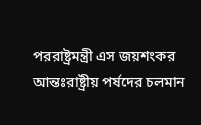পররাষ্ট্রমন্ত্রী এস জয়শংকর আন্তঃরাষ্ট্রীয় পর্ষদের চলমান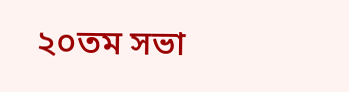২০তম সভা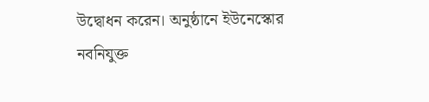উদ্বোধন করেন। অনুষ্ঠানে ইউনেস্কোর নবনিযুক্ত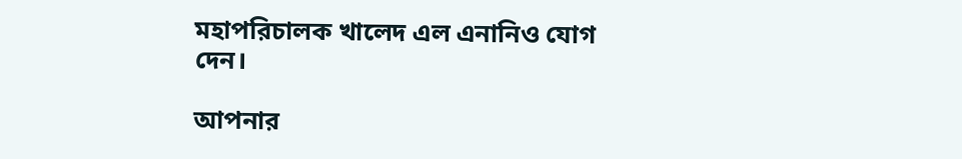মহাপরিচালক খালেদ এল এনানিও যোগ দেন।

আপনার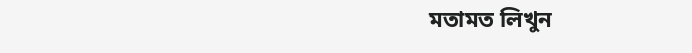মতামত লিখুন